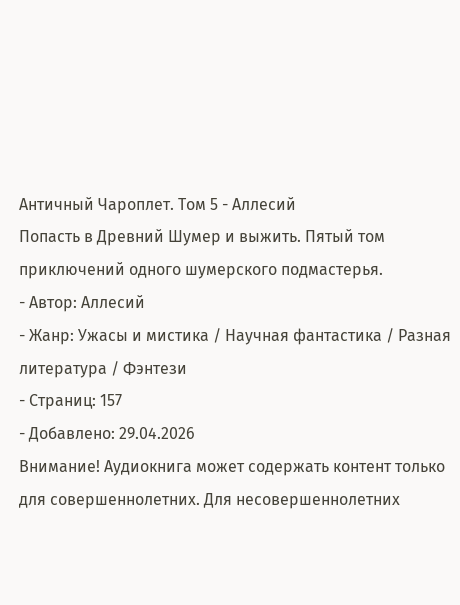Античный Чароплет. Том 5 - Аллесий
Попасть в Древний Шумер и выжить. Пятый том приключений одного шумерского подмастерья.
- Автор: Аллесий
- Жанр: Ужасы и мистика / Научная фантастика / Разная литература / Фэнтези
- Страниц: 157
- Добавлено: 29.04.2026
Внимание! Аудиокнига может содержать контент только для совершеннолетних. Для несовершеннолетних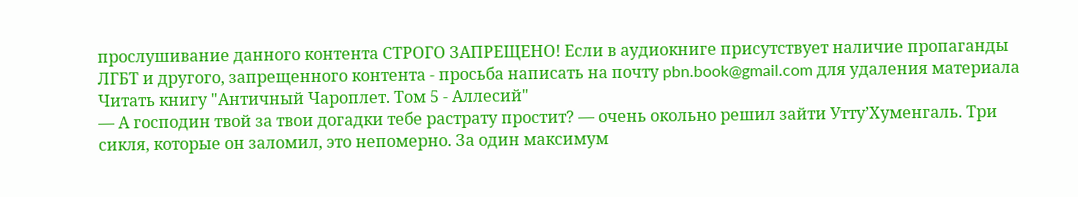прослушивание данного контента СТРОГО ЗАПРЕЩЕНО! Если в аудиокниге присутствует наличие пропаганды ЛГБТ и другого, запрещенного контента - просьба написать на почту pbn.book@gmail.com для удаления материала
Читать книгу "Античный Чароплет. Том 5 - Аллесий"
— А господин твой за твои догадки тебе растрату простит? — очень окольно решил зайти Утту’Хуменгаль. Три сикля, которые он заломил, это непомерно. За один максимум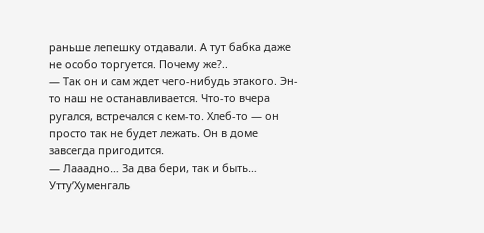раньше лепешку отдавали. А тут бабка даже не особо торгуется. Почему же?..
— Так он и сам ждет чего-нибудь этакого. Эн-то наш не останавливается. Что-то вчера ругался, встречался с кем-то. Хлеб-то — он просто так не будет лежать. Он в доме завсегда пригодится.
— Лааадно… За два бери, так и быть…
Утту’Хуменгаль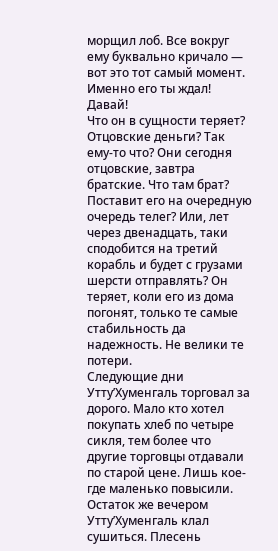морщил лоб. Все вокруг ему буквально кричало — вот это тот самый момент. Именно его ты ждал! Давай!
Что он в сущности теряет? Отцовские деньги? Так ему-то что? Они сегодня отцовские, завтра братские. Что там брат? Поставит его на очередную очередь телег? Или, лет через двенадцать, таки сподобится на третий корабль и будет с грузами шерсти отправлять? Он теряет, коли его из дома погонят, только те самые стабильность да надежность. Не велики те потери.
Следующие дни Утту’Хуменгаль торговал за дорого. Мало кто хотел покупать хлеб по четыре сикля, тем более что другие торговцы отдавали по старой цене. Лишь кое-где маленько повысили. Остаток же вечером Утту’Хуменгаль клал сушиться. Плесень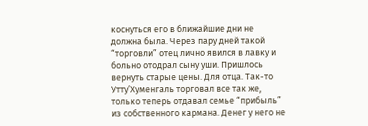коснуться его в ближайшие дни не должна была. Через пару дней такой “торговли” отец лично явился в лавку и больно отодрал сыну уши. Пришлось вернуть старые цены. Для отца. Так-то Утту’Хуменгаль торговал все так же, только теперь отдавал семье “прибыль” из собственного кармана. Денег у него не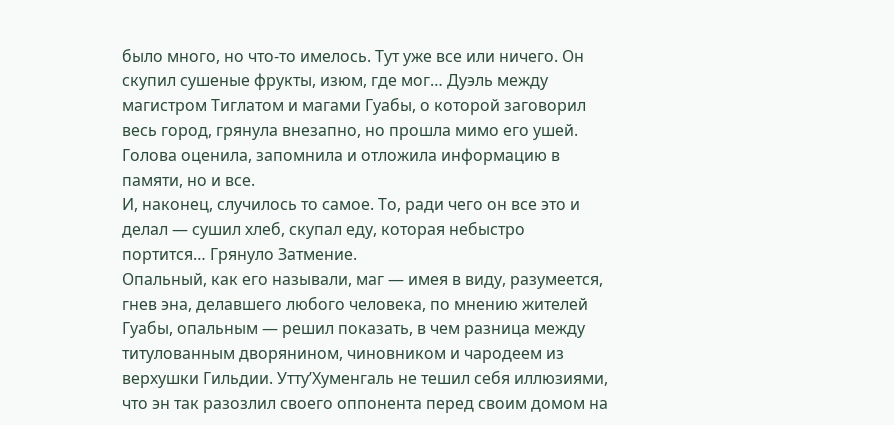было много, но что-то имелось. Тут уже все или ничего. Он скупил сушеные фрукты, изюм, где мог… Дуэль между магистром Тиглатом и магами Гуабы, о которой заговорил весь город, грянула внезапно, но прошла мимо его ушей. Голова оценила, запомнила и отложила информацию в памяти, но и все.
И, наконец, случилось то самое. То, ради чего он все это и делал — сушил хлеб, скупал еду, которая небыстро портится… Грянуло Затмение.
Опальный, как его называли, маг — имея в виду, разумеется, гнев эна, делавшего любого человека, по мнению жителей Гуабы, опальным — решил показать, в чем разница между титулованным дворянином, чиновником и чародеем из верхушки Гильдии. Утту’Хуменгаль не тешил себя иллюзиями, что эн так разозлил своего оппонента перед своим домом на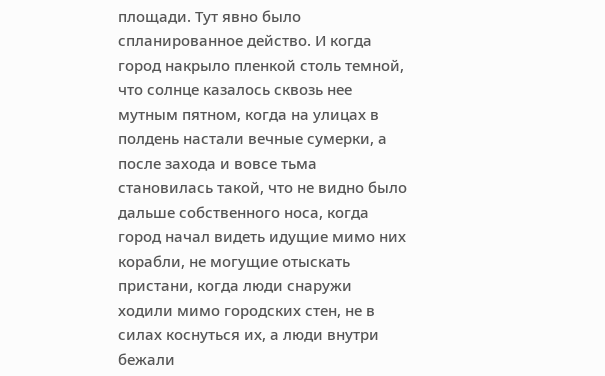площади. Тут явно было спланированное действо. И когда город накрыло пленкой столь темной, что солнце казалось сквозь нее мутным пятном, когда на улицах в полдень настали вечные сумерки, а после захода и вовсе тьма становилась такой, что не видно было дальше собственного носа, когда город начал видеть идущие мимо них корабли, не могущие отыскать пристани, когда люди снаружи ходили мимо городских стен, не в силах коснуться их, а люди внутри бежали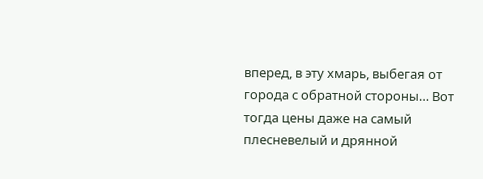вперед, в эту хмарь, выбегая от города с обратной стороны… Вот тогда цены даже на самый плесневелый и дрянной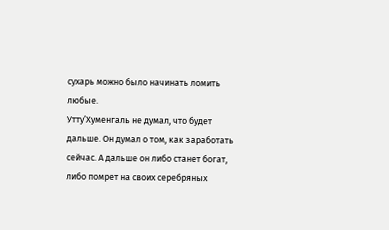сухарь можно было начинать ломить любые.
Утту’Хуменгаль не думал, что будет дальше. Он думал о том, как заработать сейчас. А дальше он либо станет богат, либо помрет на своих серебряных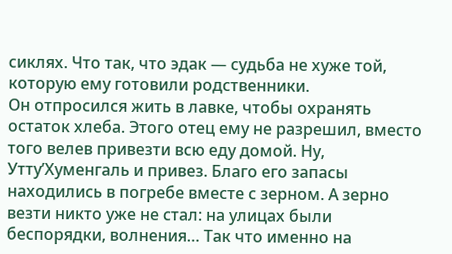сиклях. Что так, что эдак — судьба не хуже той, которую ему готовили родственники.
Он отпросился жить в лавке, чтобы охранять остаток хлеба. Этого отец ему не разрешил, вместо того велев привезти всю еду домой. Ну, Утту’Хуменгаль и привез. Благо его запасы находились в погребе вместе с зерном. А зерно везти никто уже не стал: на улицах были беспорядки, волнения… Так что именно на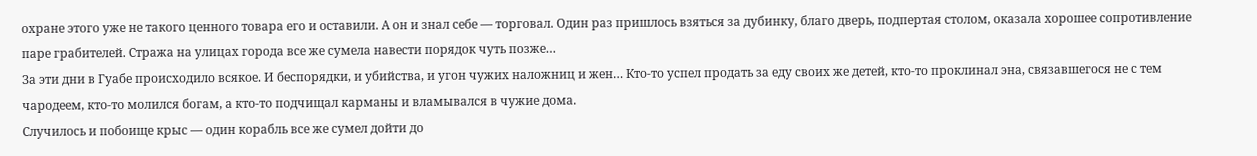охране этого уже не такого ценного товара его и оставили. А он и знал себе — торговал. Один раз пришлось взяться за дубинку, благо дверь, подпертая столом, оказала хорошее сопротивление паре грабителей. Стража на улицах города все же сумела навести порядок чуть позже…
За эти дни в Гуабе происходило всякое. И беспорядки, и убийства, и угон чужих наложниц и жен… Кто-то успел продать за еду своих же детей, кто-то проклинал эна, связавшегося не с тем чародеем, кто-то молился богам, а кто-то подчищал карманы и вламывался в чужие дома.
Случилось и побоище крыс — один корабль все же сумел дойти до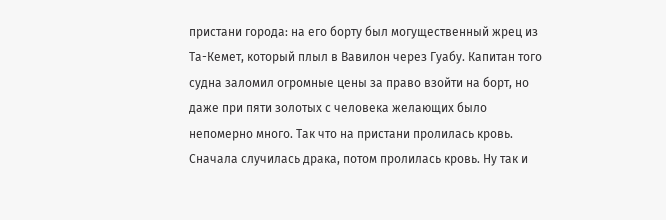пристани города: на его борту был могущественный жрец из Та-Кемет, который плыл в Вавилон через Гуабу. Капитан того судна заломил огромные цены за право взойти на борт, но даже при пяти золотых с человека желающих было непомерно много. Так что на пристани пролилась кровь. Сначала случилась драка, потом пролилась кровь. Ну так и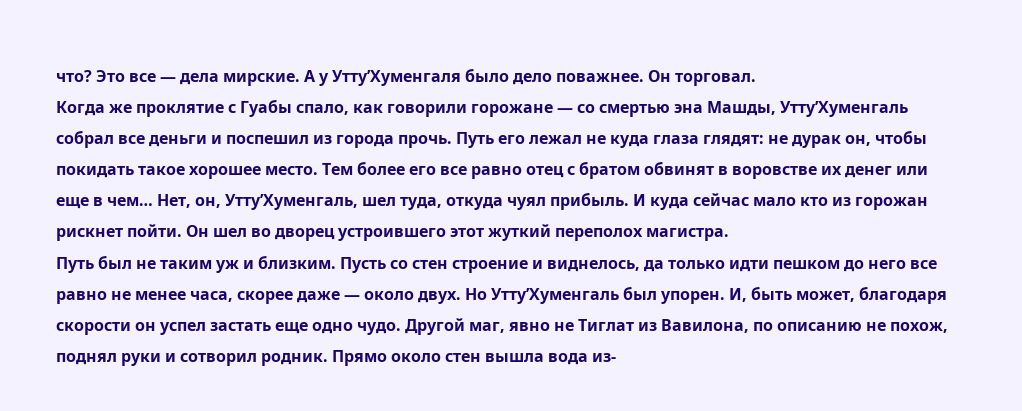что? Это все — дела мирские. А у Утту’Хуменгаля было дело поважнее. Он торговал.
Когда же проклятие с Гуабы спало, как говорили горожане — со смертью эна Машды, Утту’Хуменгаль собрал все деньги и поспешил из города прочь. Путь его лежал не куда глаза глядят: не дурак он, чтобы покидать такое хорошее место. Тем более его все равно отец с братом обвинят в воровстве их денег или еще в чем… Нет, он, Утту’Хуменгаль, шел туда, откуда чуял прибыль. И куда сейчас мало кто из горожан рискнет пойти. Он шел во дворец устроившего этот жуткий переполох магистра.
Путь был не таким уж и близким. Пусть со стен строение и виднелось, да только идти пешком до него все равно не менее часа, скорее даже — около двух. Но Утту’Хуменгаль был упорен. И, быть может, благодаря скорости он успел застать еще одно чудо. Другой маг, явно не Тиглат из Вавилона, по описанию не похож, поднял руки и сотворил родник. Прямо около стен вышла вода из-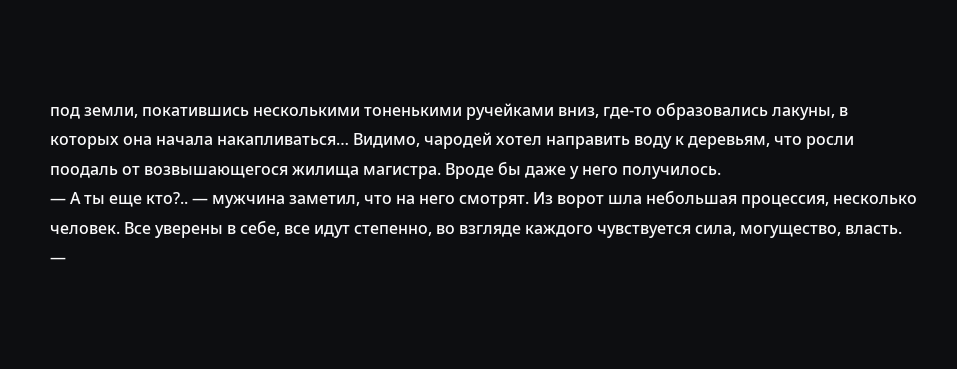под земли, покатившись несколькими тоненькими ручейками вниз, где-то образовались лакуны, в которых она начала накапливаться… Видимо, чародей хотел направить воду к деревьям, что росли поодаль от возвышающегося жилища магистра. Вроде бы даже у него получилось.
— А ты еще кто?.. — мужчина заметил, что на него смотрят. Из ворот шла небольшая процессия, несколько человек. Все уверены в себе, все идут степенно, во взгляде каждого чувствуется сила, могущество, власть.
—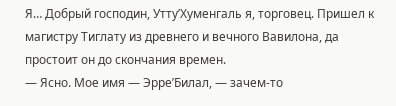Я… Добрый господин, Утту’Хуменгаль я, торговец. Пришел к магистру Тиглату из древнего и вечного Вавилона, да простоит он до скончания времен.
— Ясно. Мое имя — Эрре’Билал, — зачем-то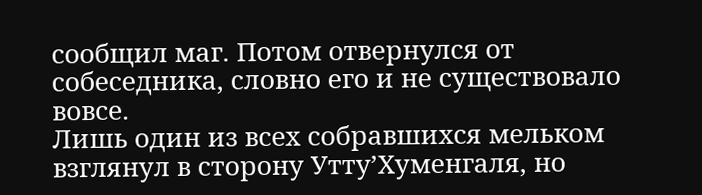сообщил маг. Потом отвернулся от собеседника, словно его и не существовало вовсе.
Лишь один из всех собравшихся мельком взглянул в сторону Утту’Хуменгаля, но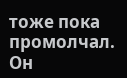тоже пока промолчал. Он